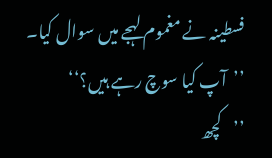فسطینہ نے مغموم لہجے میں سوال کیا۔ ’’آپ کیا سوچ رہے ہیں؟‘‘
’’کچھ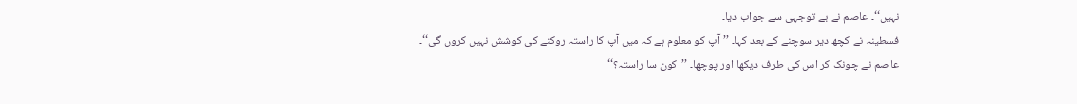نہیں‘‘۔ عاصم نے بے توجہی سے جواب دیا۔
فسطینہ نے کچھ دیر سوچنے کے بعد کہا۔ ’’آپ کو معلوم ہے کہ میں آپ کا راستہ روکنے کی کوشش نہیں کروں گی‘‘۔
عاصم نے چونک کر اس کی طرف دیکھا اور پوچھا۔ ’’کون سا راستہ؟‘‘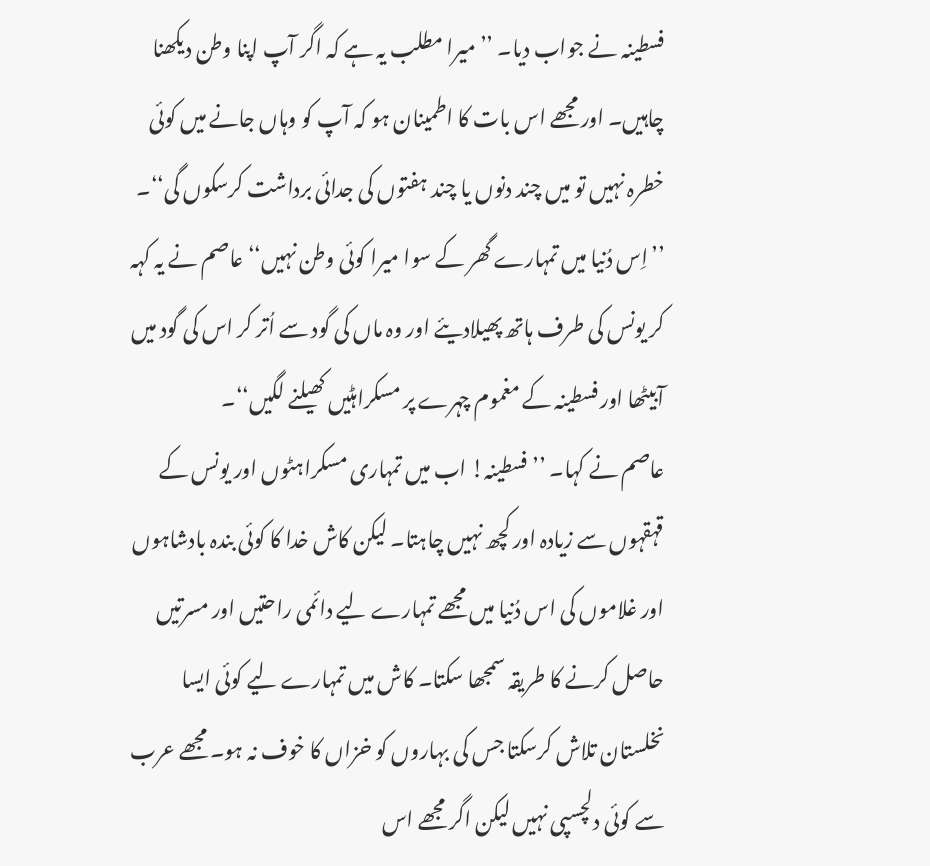فسطینہ نے جواب دیا۔ ’’میرا مطلب یہ ہے کہ اگر آپ اپنا وطن دیکھنا چاہیں۔ اور مجھے اس بات کا اطمینان ہو کہ آپ کو وہاں جانے میں کوئی خطرہ نہیں تو میں چند دنوں یا چند ہفتوں کی جدائی برداشت کرسکوں گی‘‘۔
’’اِس دُنیا میں تمہارے گھر کے سوا میرا کوئی وطن نہیں‘‘ عاصم نے یہ کہہ کر یونس کی طرف ہاتھ پھیلادیئے اور وہ ماں کی گود سے اُتر کر اس کی گود میں آبیٹھا اور فسطینہ کے مغموم چہرے پر مسکراہٹیں کھیلنے لگیں‘‘۔
عاصم نے کہا۔ ’’فسطینہ! اب میں تمہاری مسکراہٹوں اور یونس کے قہقہوں سے زیادہ اور کچھ نہیں چاہتا۔ لیکن کاش خدا کا کوئی بندہ بادشاہوں اور غلاموں کی اس دُنیا میں مجھے تمہارے لیے دائمی راحتیں اور مسرتیں حاصل کرنے کا طریقہ سمجھا سکتا۔ کاش میں تمہارے لیے کوئی ایسا نخلستان تلاش کرسکتا جس کی بہاروں کو خزاں کا خوف نہ ہو۔ مجھے عرب سے کوئی دلچسپی نہیں لیکن اگر مجھے اس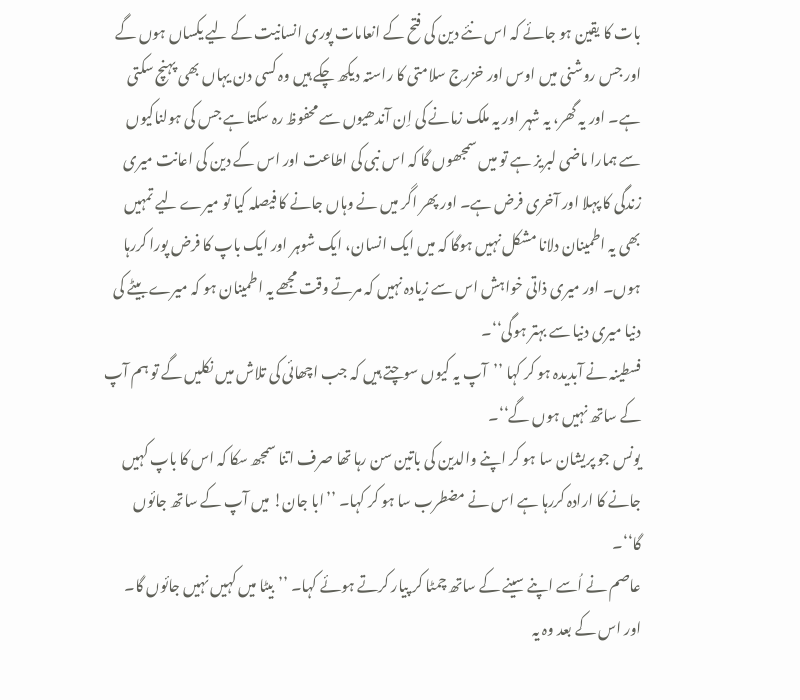بات کا یقین ہو جائے کہ اس نئے دین کی فتح کے انعامات پوری انسانیت کے لیے یکساں ہوں گے اور جس روشنی میں اوس اور خزرج سلامتی کا راستہ دیکھ چکے ہیں وہ کسی دن یہاں بھی پہنچ سکتی ہے۔ اور یہ گھر، یہ شہر اور یہ ملک زمانے کی اِن آندھیوں سے محفوظ رہ سکتا ہے جس کی ہولناکیوں سے ہمارا ماضی لبریز ہے تو میں سمجھوں گا کہ اس نبی کی اطاعت اور اس کے دین کی اعانت میری زندگی کا پہلا اور آخری فرض ہے۔ اور پھر اگر میں نے وہاں جانے کا فیصلہ کیا تو میرے لیے تمہیں بھی یہ اطمینان دلانا مشکل نہیں ہوگا کہ میں ایک انسان، ایک شوہر اور ایک باپ کا فرض پورا کررہا ہوں۔ اور میری ذاتی خواہش اس سے زیادہ نہیں کہ مرتے وقت مجھے یہ اطمینان ہو کہ میرے بیٹے کی دنیا میری دنیا سے بہتر ہوگی‘‘۔
فسطینہ نے آبدیدہ ہو کر کہا ’’آپ یہ کیوں سوچتے ہیں کہ جب اچھائی کی تلاش میں نکلیں گے تو ہم آپ کے ساتھ نہیں ہوں گے‘‘۔
یونس جو پریشان سا ہو کر اپنے والدین کی باتین سن رہا تھا صرف اتنا سمجھ سکا کہ اس کا باپ کہیں جانے کا ارادہ کررہا ہے اس نے مضطرب سا ہو کر کہا۔ ’’ابا جان! میں آپ کے ساتھ جائوں گا‘‘۔
عاصم نے اُسے اپنے سینے کے ساتھ چمٹا کر پیار کرتے ہوئے کہا۔ ’’بیٹا میں کہیں نہیں جائوں گا۔ اور اس کے بعد وہ یہ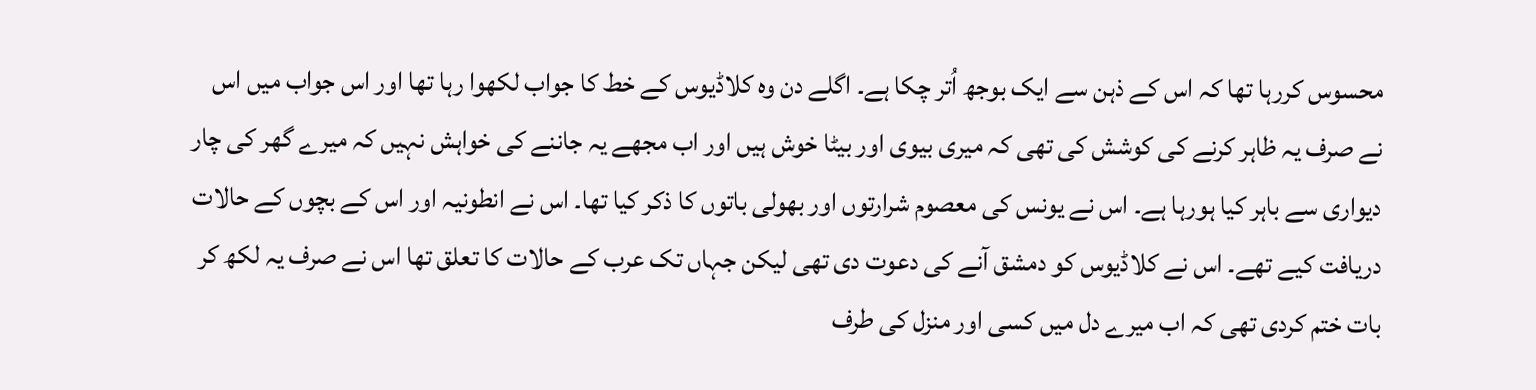محسوس کررہا تھا کہ اس کے ذہن سے ایک بوجھ اُتر چکا ہے۔ اگلے دن وہ کلاڈیوس کے خط کا جواب لکھوا رہا تھا اور اس جواب میں اس نے صرف یہ ظاہر کرنے کی کوشش کی تھی کہ میری بیوی اور بیٹا خوش ہیں اور اب مجھے یہ جاننے کی خواہش نہیں کہ میرے گھر کی چار دیواری سے باہر کیا ہورہا ہے۔ اس نے یونس کی معصوم شرارتوں اور بھولی باتوں کا ذکر کیا تھا۔ اس نے انطونیہ اور اس کے بچوں کے حالات دریافت کیے تھے۔ اس نے کلاڈیوس کو دمشق آنے کی دعوت دی تھی لیکن جہاں تک عرب کے حالات کا تعلق تھا اس نے صرف یہ لکھ کر بات ختم کردی تھی کہ اب میرے دل میں کسی اور منزل کی طرف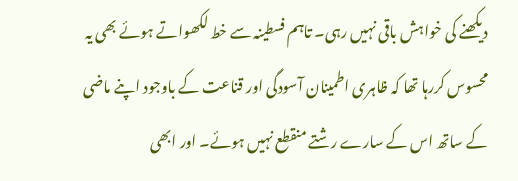دیکھنے کی خواہش باقی نہیں رہی۔ تاہم فسطینہ سے خط لکھواتے ہوئے بھی یہ محسوس کررہا تھا کہ ظاہری اطمینان آسودگی اور قناعت کے باوجود اپنے ماضی کے ساتھ اس کے سارے رشتے منقطع نہیں ہوئے۔ اور ابھی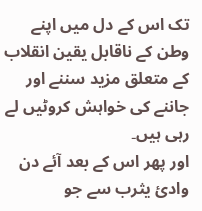تک اس کے دل میں اپنے وطن کے ناقابل یقین انقلاب کے متعلق مزید سننے اور جاننے کی خواہش کروٹیں لے رہی ہیں۔
اور پھر اس کے بعد آئے دن وادیٔ یثرب سے جو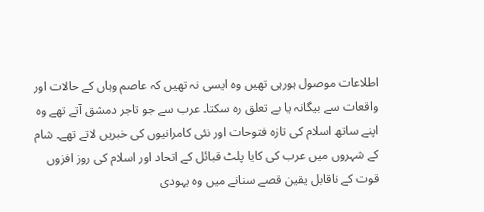اطلاعات موصول ہورہی تھیں وہ ایسی نہ تھیں کہ عاصم وہاں کے حالات اور واقعات سے بیگانہ یا بے تعلق رہ سکتا۔ عرب سے جو تاجر دمشق آتے تھے وہ اپنے ساتھ اسلام کی تازہ فتوحات اور نئی کامرانیوں کی خبریں لاتے تھے۔ شام کے شہروں میں عرب کی کایا پلٹ قبائل کے اتحاد اور اسلام کی روز افزوں قوت کے ناقابل یقین قصے سنانے میں وہ یہودی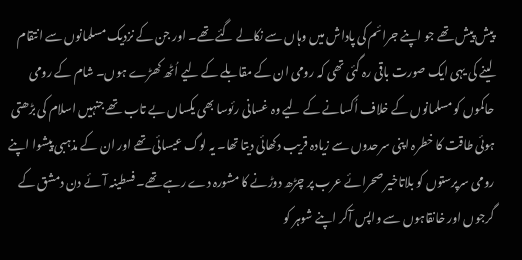پیش پیش تھے جو اپنے جرائم کی پاداش میں وہاں سے نکالے گئے تھے۔ اور جن کے نزدیک مسلمانوں سے انتقام لینے کی یہی ایک صورت باقی رہ گئی تھی کہ رومی ان کے مقابلے کے لیے اُٹھ کھڑے ہوں۔ شام کے رومی حاکموں کو مسلمانوں کے خلاف اُکسانے کے لیے وہ غسانی رئوسا بھی یکساں بے تاب تھے جنہیں اسلام کی بڑھتی ہوئی طاقت کا خطرہ اپنی سرحدوں سے زیادہ قریب دکھائی دیتا تھا۔ یہ لوگ عیسائی تھے اور ان کے مذہبی پیشوا اپنے رومی سرپرستوں کو بلاتاخیر صحرائے عرب پر چڑھ دوڑنے کا مشورہ دے رہے تھے۔ فسطینہ آئے دن دمشق کے گرجوں اور خانقاہوں سے واپس آکر اپنے شوہر کو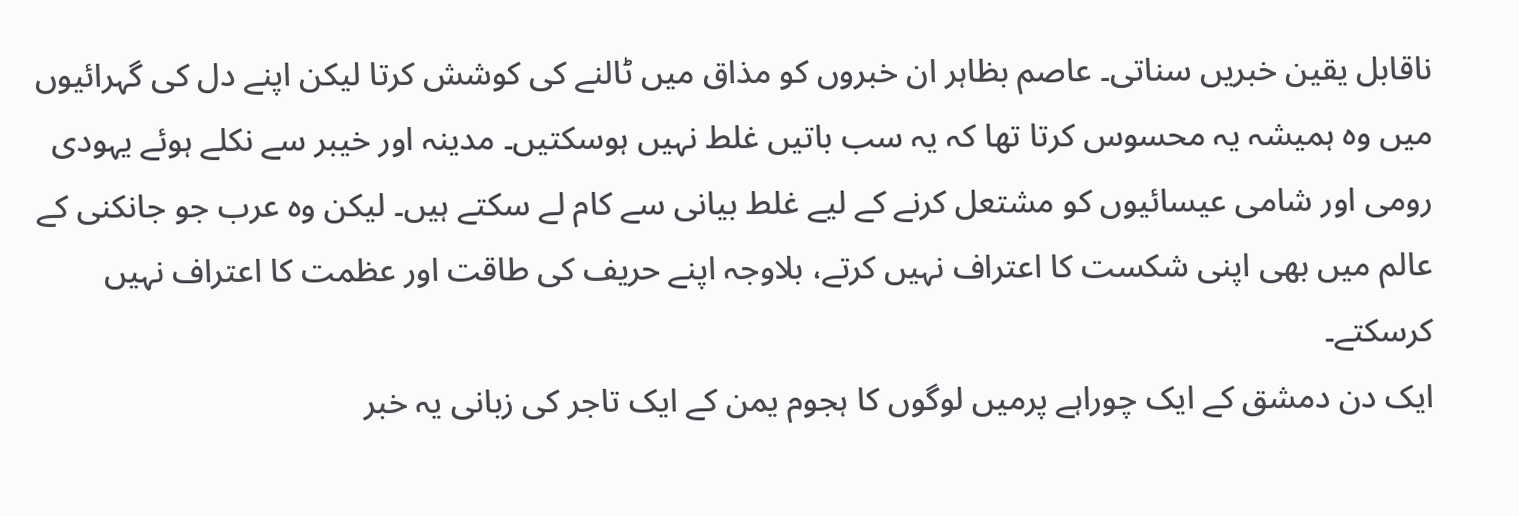ناقابل یقین خبریں سناتی۔ عاصم بظاہر ان خبروں کو مذاق میں ٹالنے کی کوشش کرتا لیکن اپنے دل کی گہرائیوں میں وہ ہمیشہ یہ محسوس کرتا تھا کہ یہ سب باتیں غلط نہیں ہوسکتیں۔ مدینہ اور خیبر سے نکلے ہوئے یہودی رومی اور شامی عیسائیوں کو مشتعل کرنے کے لیے غلط بیانی سے کام لے سکتے ہیں۔ لیکن وہ عرب جو جانکنی کے عالم میں بھی اپنی شکست کا اعتراف نہیں کرتے، بلاوجہ اپنے حریف کی طاقت اور عظمت کا اعتراف نہیں کرسکتے۔
ایک دن دمشق کے ایک چوراہے پرمیں لوگوں کا ہجوم یمن کے ایک تاجر کی زبانی یہ خبر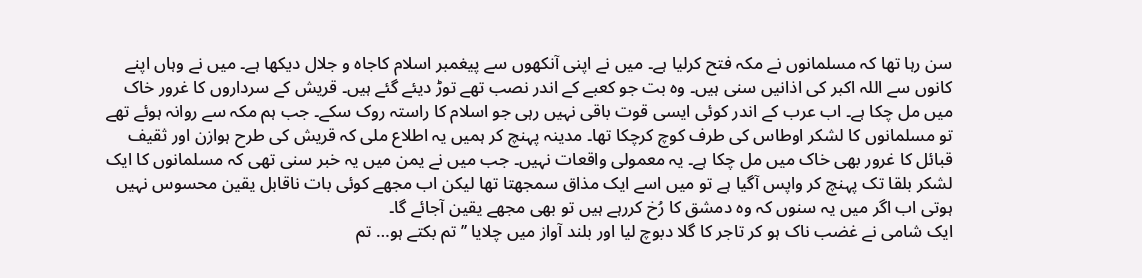سن رہا تھا کہ مسلمانوں نے مکہ فتح کرلیا ہے۔ میں نے اپنی آنکھوں سے پیغمبر اسلام کاجاہ و جلال دیکھا ہے۔ میں نے وہاں اپنے کانوں سے اللہ اکبر کی اذانیں سنی ہیں۔ وہ بت جو کعبے کے اندر نصب تھے توڑ دیئے گئے ہیں۔ قریش کے سرداروں کا غرور خاک میں مل چکا ہے۔ اب عرب کے اندر کوئی ایسی قوت باقی نہیں رہی جو اسلام کا راستہ روک سکے۔ جب ہم مکہ سے روانہ ہوئے تھے تو مسلمانوں کا لشکر اوطاس کی طرف کوچ کرچکا تھا۔ مدینہ پہنچ کر ہمیں یہ اطلاع ملی کہ قریش کی طرح ہوازن اور ثقیف قبائل کا غرور بھی خاک میں مل چکا ہے۔ یہ معمولی واقعات نہیں۔ جب میں نے یمن میں یہ خبر سنی تھی کہ مسلمانوں کا ایک لشکر بلقا تک پہنچ کر واپس آگیا ہے تو میں اسے ایک مذاق سمجھتا تھا لیکن اب مجھے کوئی بات ناقابل یقین محسوس نہیں ہوتی اب اگر میں یہ سنوں کہ وہ دمشق کا رُخ کررہے ہیں تو بھی مجھے یقین آجائے گا۔
ایک شامی نے غضب ناک ہو کر تاجر کا گلا دبوچ لیا اور بلند آواز میں چلایا ’’تم بکتے ہو… تم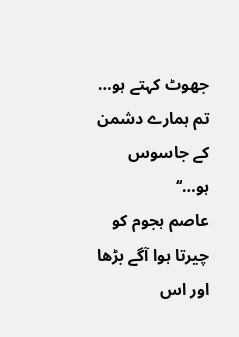جھوٹ کہتے ہو… تم ہمارے دشمن کے جاسوس ہو…‘‘
عاصم ہجوم کو چیرتا ہوا آگے بڑھا اور اس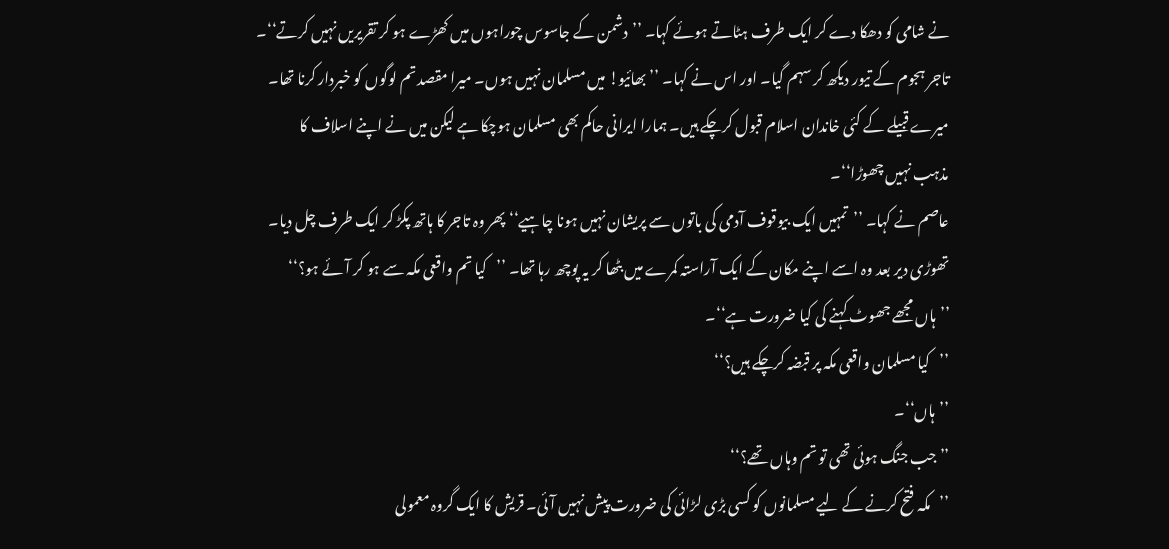نے شامی کو دھکا دے کر ایک طرف ہٹاتے ہوئے کہا۔ ’’دشمن کے جاسوس چوراہوں میں کھڑے ہو کر تقریریں نہیں کرتے‘‘۔
تاجر ہجوم کے تیور دیکھ کر سہم گیا۔ اور اس نے کہا۔ ’’بھائیو! میں مسلمان نہیں ہوں۔ میرا مقصد تم لوگوں کو خبردار کرنا تھا۔ میرے قبیلے کے کئی خاندان اسلام قبول کرچکے ہیں۔ ہمارا ایرانی حاکم بھی مسلمان ہوچکا ہے لیکن میں نے اپنے اسلاف کا مذہب نہیں چھوڑا‘‘۔
عاصم نے کہا۔ ’’تمہیں ایک بیوقوف آدمی کی باتوں سے پریشان نہیں ہونا چاہیے‘‘ پھر وہ تاجر کا ہاتھ پکڑ کر ایک طرف چل دیا۔ تھوڑی دیر بعد وہ اسے اپنے مکان کے ایک آراستہ کمرے میں بٹھا کر یہ پوچھ رہا تھا۔ ’’کیا تم واقعی مکہ سے ہو کر آئے ہو؟‘‘
’’ہاں مجھے جھوٹ کہنے کی کیا ضرورت ہے‘‘۔
’’کیا مسلمان واقعی مکہ پر قبضہ کرچکے ہیں؟‘‘
’’ہاں‘‘۔
’’جب جنگ ہوئی تھی تو تم وہاں تھے؟‘‘
’’مکہ فتح کرنے کے لیے مسلمانوں کو کسی بڑی لڑائی کی ضرورت پیش نہیں آئی۔ قریش کا ایک گروہ معمولی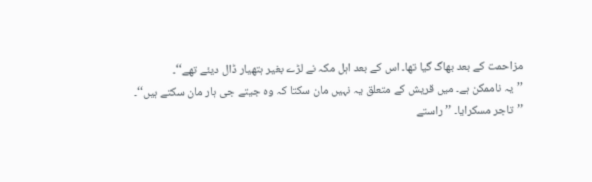مزاحمت کے بعد بھاگ گیا تھا۔ اس کے بعد اہل مکہ نے لڑے بغیر ہتھیار ڈال دیئے تھے‘‘۔
’’یہ ناممکن ہے۔ میں قریش کے متعلق یہ نہیں مان سکتا کہ وہ جیتے جی ہار مان سکتے ہیں‘‘۔
’’تاجر مسکرایا۔ ’’راستے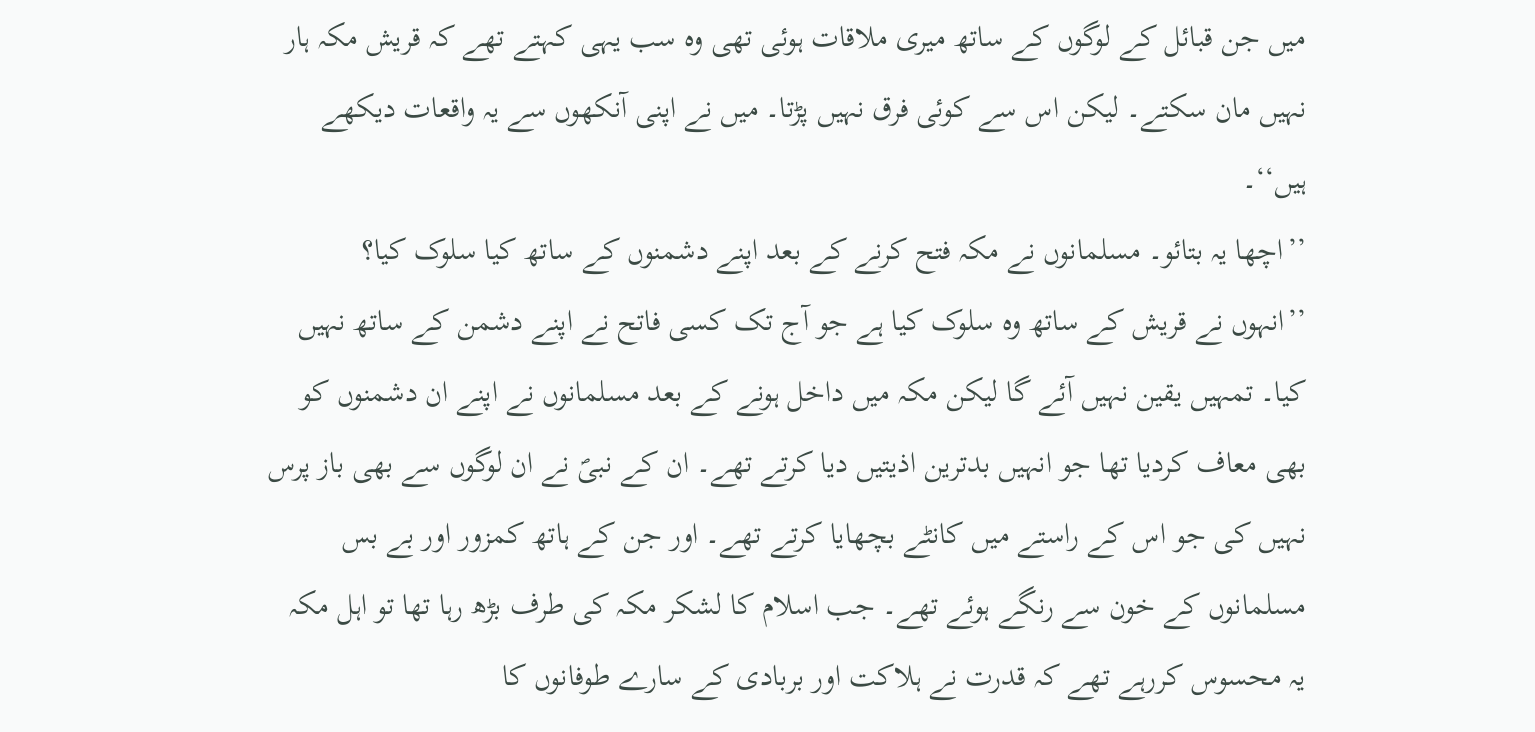میں جن قبائل کے لوگوں کے ساتھ میری ملاقات ہوئی تھی وہ سب یہی کہتے تھے کہ قریش مکہ ہار نہیں مان سکتے۔ لیکن اس سے کوئی فرق نہیں پڑتا۔ میں نے اپنی آنکھوں سے یہ واقعات دیکھے ہیں‘‘۔
’’اچھا یہ بتائو۔ مسلمانوں نے مکہ فتح کرنے کے بعد اپنے دشمنوں کے ساتھ کیا سلوک کیا؟
’’انہوں نے قریش کے ساتھ وہ سلوک کیا ہے جو آج تک کسی فاتح نے اپنے دشمن کے ساتھ نہیں کیا۔ تمہیں یقین نہیں آئے گا لیکن مکہ میں داخل ہونے کے بعد مسلمانوں نے اپنے ان دشمنوں کو بھی معاف کردیا تھا جو انہیں بدترین اذیتیں دیا کرتے تھے۔ ان کے نبیؐ نے ان لوگوں سے بھی باز پرس نہیں کی جو اس کے راستے میں کانٹے بچھایا کرتے تھے۔ اور جن کے ہاتھ کمزور اور بے بس مسلمانوں کے خون سے رنگے ہوئے تھے۔ جب اسلام کا لشکر مکہ کی طرف بڑھ رہا تھا تو اہل مکہ یہ محسوس کررہے تھے کہ قدرت نے ہلاکت اور بربادی کے سارے طوفانوں کا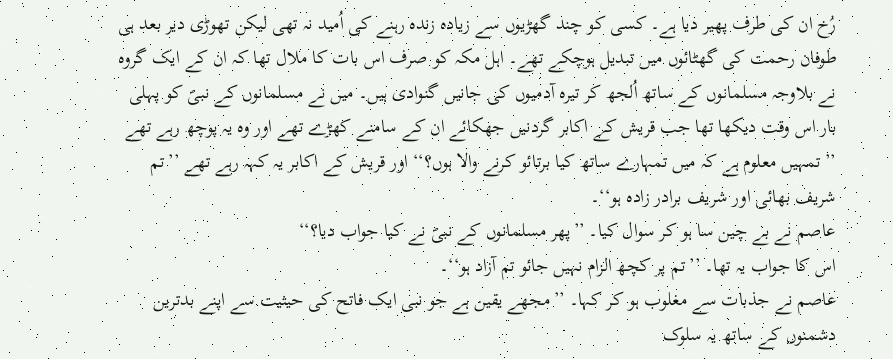رُخ ان کی طرف پھیر دیا ہے۔ کسی کو چند گھڑیوں سے زیادہ زندہ رہنے کی اُمید نہ تھی لیکن تھوڑی دیر بعد ہی طوفان رحمت کی گھٹائوں میں تبدیل ہوچکے تھے۔ اہل مکہ کو صرف اس بات کا ملال تھا کہ ان کے ایک گروہ نے بلاوجہ مسلمانوں کے ساتھ اُلجھ کر تیرہ آدمیوں کی جانیں گنوادی ہیں۔ میں نے مسلمانوں کے نبیؐ کو پہلی بار اس وقت دیکھا تھا جب قریش کے اکابر گردنیں جھکائے ان کے سامنے کھڑے تھے اور وہ یہ پوچھ رہے تھے ’’تمہیں معلوم ہے کہ میں تمہارے ساتھ کیا برتائو کرنے والا ہوں؟‘‘ اور قریش کے اکابر یہ کہہ رہے تھے ’’تم شریف بھائی اور شریف برادر زادہ ہو‘‘۔
عاصم نے بے چین سا ہو کر سوال کیا۔ ’’پھر مسلمانوں کے نبیؐ نے کیا جواب دیا؟‘‘
اس کا جواب یہ تھا۔ ’’تم پر کچھ الزام نہیں جائو تم آزاد ہو‘‘۔
عاصم نے جذبات سے مغلوب ہو کر کہا۔ ’’مجھے یقین ہے جو نبی ایک فاتح کی حیثیت سے اپنے بدترین دشمنوں کے ساتھ یہ سلوک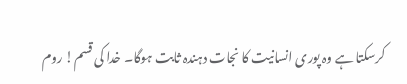کرسکتا ہے وہ پوری انسانیت کا نجات دہندہ ثابت ہوگا۔ خدا کی قسم! روم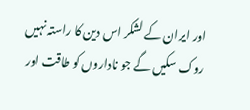اور ایران کے لشکر اس دین کا راستہ نہیں روک سکیں گے جو ناداروں کو طاقت اور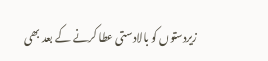زیردستوں کو بالادستی عطا کرنے کے بعد بھی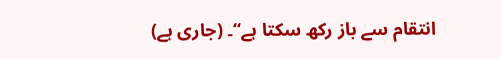انتقام سے باز رکھ سکتا ہے‘‘۔ (جاری ہے)